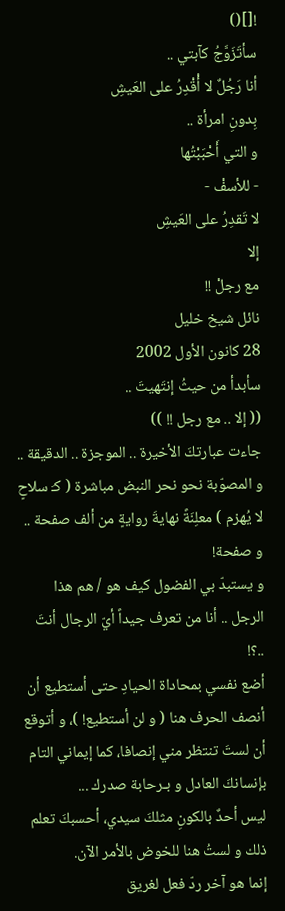![]()
سأتَزَوَّجُ كآبتي ..
أنا رَجُلٌ لا أْقْدِرُ على العَيشِ
بِدونِ امرأة ..
و التي أَحْبَبْتُها
- للأسفْ -
لا تَقدِرُ على العَيشِ
إلا
مع رجلْ !!
نائل شيخ خليل
28 كانون الأول 2002
سأبدأ من حيثُ إنتَهيتَ ..
(( إلا .. مع رجل !! ))
جاءت عبارتكَ الأخيرة .. الموجزة .. الدقيقة .. و المصوّبة نحو نحر النبض مباشرة ( كـَ سلاحٍ لا يُهزم ) معلِنَةً نهايةَ روايةٍ من ألف صفحة .. و صفحة!
و يستبدّ بي الفضول كيف هو / هم هذا الرجل .. أنا من تعرف جيداً أيّ الرجال أنتَ ..؟!
أضع نفسي بمحاداة الحيادِ حتى أستطيع أن أنصف الحرف هنا ( و لن أستطيع! )، و أتوقع أن لستَ تنتظر مني إنصافا، كما إيماني التام بإنسانكَ العادل و بـرحابة صدرك ...
ليس أحدٌ بالكونِ مثلكَ سيدي، أحسبكَ تعلم ذلك و لستُ هنا للخوض بالأمر الآن.
إنما هو آخر ردّ فعل لغريق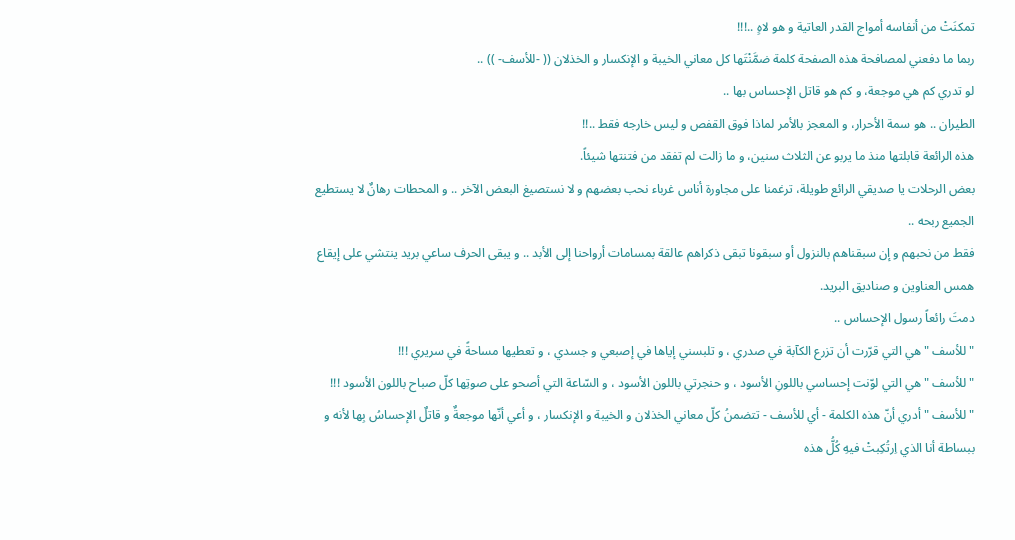تمكنَتْ من أنفاسه أمواج القدر العاتية و هو لاهٍ ..!!!
ربما ما دفعني لمصافحة هذه الصفحة كلمة ضمَّنْتَها كل معاني الخيبة و الإنكسار و الخذلان (( -للأسف- )) ..
لو تدري كم هي موجعة، و كم هو قاتل الإحساس بها ..
الطيران .. هو سمة الأحرار، و المعجز بالأمر لماذا فوق القفص و ليس خارجه فقط ..!!
هذه الرائعة قابلتها منذ ما يربو عن الثلاث سنين، و ما زالت لم تفقد من فتنتها شيئاً.
بعض الرحلات يا صديقي الرائع طويلة، ترغمنا على مجاورة أناس غرباء نحب بعضهم و لا نستصيغ البعض الآخر .. و المحطات رهانٌ لا يستطيع الجميع ربحه ..
فقط من نحبهم و إن سبقناهم بالنزول أو سبقونا تبقى ذكراهم عالقة بمسامات أرواحنا إلى الأبد .. و يبقى الحرف ساعي بريد ينتشي على إيقاع همس العناوين و صناديق البريد.
دمتَ رائعاً رسول الإحساس ..
" للأسف " هي التي قرّرت أن تزرع الكآبة في صدري ، و تلبسني إياها في إصبعي و جسدي ، و تعطيها مساحةً في سريري !!!
" للأسف " هي التي لوّنت إحساسي باللونِ الأسود ، و حنجرتي باللون الأسود ، و السّاعة التي أصحو على صوتِها كلّ صباح باللون الأسود !!!
" للأسف " أدري أنّ هذه الكلمة - أي للأسف - تتضمنُ كلّ معاني الخذلان و الخيبة و الإنكسار ، و أعي أنّها موجعةٌ و قاتلٌ الإحساسُ بِها لأنه و ببساطة أنا الذي اِرتُكِبتْ فيهِ كُلُّ هذه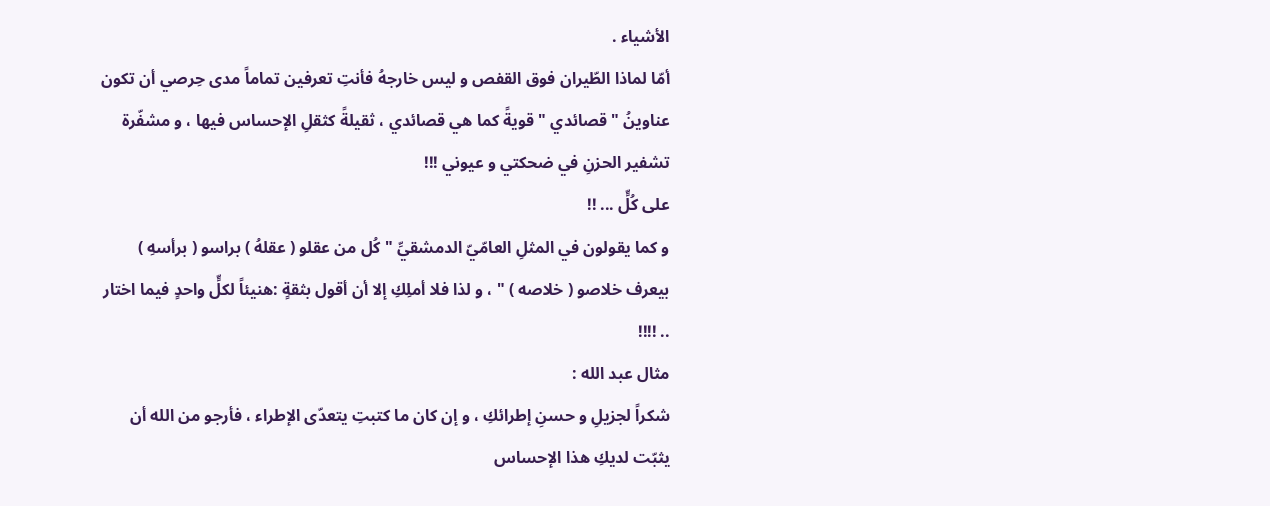الأشياء .
أمّا لماذا الطّيران فوق القفص و ليس خارجهُ فأنتِ تعرفين تماماً مدى حِرصي أن تكون عناوينُ " قصائدي " قويةً كما هي قصائدي ، ثقيلةً كثقلِ الإحساس فيها ، و مشفّرة تشفير الحزنِ في ضحكتي و عيوني !!!
على كُلٍّ ... !!
و كما يقولون في المثلِ العامّيّ الدمشقيِّ " كُل من عقلو ( عقلهُ ) براسو ( برأسهِ ) بيعرف خلاصو ( خلاصه ) " ، و لذا فلا أملِكِ إلا أن أقول بثقةٍ :هنيئاً لكلٍّ واحدٍ فيما اختار .. !!!!
مثال عبد الله :
شكراً لجزيلِ و حسنِ إطرائكِ ، و إن كان ما كتبتِ يتعدّى الإطراء ، فأرجو من الله أن يثبّت لديكِ هذا الإحساس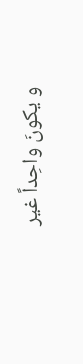و يكونَ واحِداً غير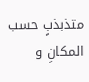متذبذبٍ حسب المكانِ و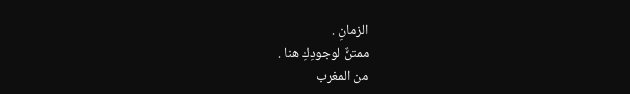الزمانِ .
ممتنٌّ لوجودِكِ هنا .
من المغرب